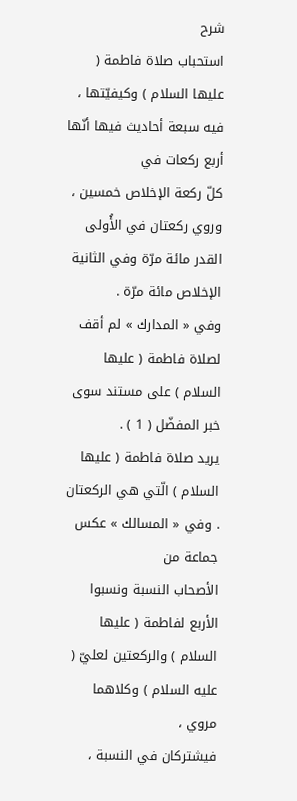شرح
استحباب صلاة فاطمة ( عليها السلام ) وكيفيّتها ، فيه سبعة أحاديث فيها أنّها أربع ركعات في
كلّ ركعة الإخلاص خمسين ، وروي ركعتان في الأُولى القدر مائة مرّة وفي الثانية
الإخلاص مائة مرّة .
وفي « المدارك » لم أقف لصلاة فاطمة ( عليها السلام ) على مستند سوى خبر المفضّل ( 1 ) .
يريد صلاة فاطمة ( عليها السلام ) الّتي هي الركعتان . وفي « المسالك » عكس جماعة من
الأصحاب النسبة ونسبوا الأربع لفاطمة ( عليها السلام ) والركعتين لعليّ ( عليه السلام ) وكلاهما مروي ،
فيشتركان في النسبة ،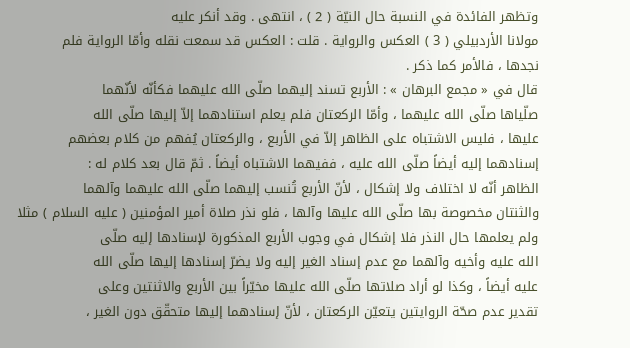وتظهر الفائدة في النسبة حال النيّة ( 2 ) ، انتهى . وقد أنكر عليه
مولانا الأردبيلي ( 3 ) العكس والرواية . قلت : العكس قد سمعت نقله وأمّا الرواية فلم
نجدها ، فالأمر كما ذكر .
قال في « مجمع البرهان » : الأربع تسند إليهما صلّى الله عليهما فكأنّه لأنّهما
صلّياها صلّى الله عليهما ، وأمّا الركعتان فلم يعلم استنادهما إلاّ إليها صلّى الله
عليها ، فليس الاشتباه على الظاهر إلاّ في الأربع ، والركعتان يُفهم من كلام بعضهم
إسنادهما إليه أيضاً صلّى الله عليه ، ففيهما الاشتباه أيضاً . ثمّ قال بعد كلام له :
الظاهر أنّه لا اختلاف ولا إشكال ، لأنّ الأربع تُنسب إليهما صلّى الله عليهما وآلهما
والثنتان مخصوصة بها صلّى الله عليها وآلها ، فلو نذر صلاة أمير المؤمنين ( عليه السلام ) مثلا
ولم يعلمها حال النذر فلا إشكال في وجوب الأربع المذكورة لإسنادها إليه صلّى
الله عليه وأخيه وآلهما مع عدم إسناد الغير إليه ولا يضرّ إسنادها إليها صلّى الله
عليه أيضاً ، وكذا لو أراد صلاتها صلّى الله عليها مخيّراً بين الأربع والاثنتين وعلى
تقدير عدم صحّة الروايتين يتعيّن الركعتان ، لأنّ إسنادهما إليها متحقّق دون الغير ،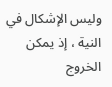وليس الإشكال في النية ، إذ يمكن الخروج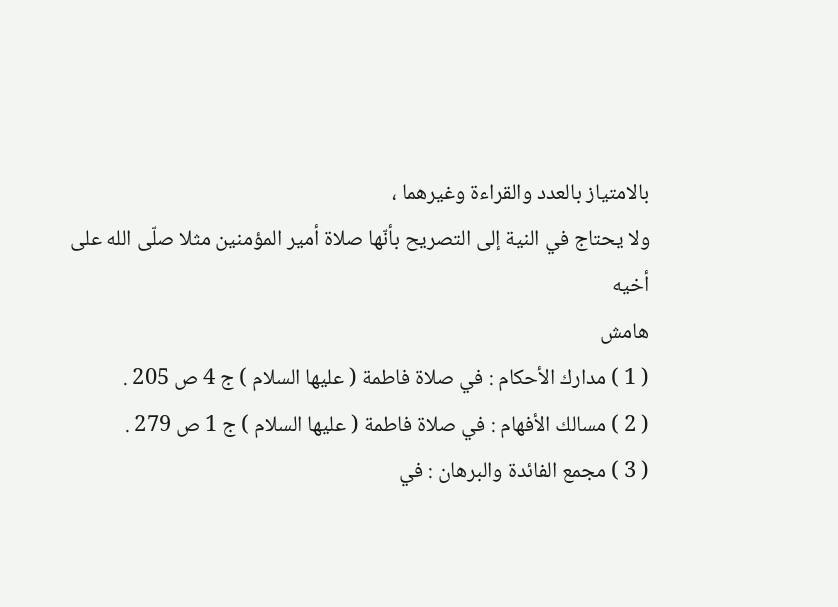بالامتياز بالعدد والقراءة وغيرهما ،
ولا يحتاج في النية إلى التصريح بأنّها صلاة أمير المؤمنين مثلا صلّى الله على أخيه
هامش
( 1 ) مدارك الأحكام : في صلاة فاطمة ( عليها السلام ) ج 4 ص 205 .
( 2 ) مسالك الأفهام : في صلاة فاطمة ( عليها السلام ) ج 1 ص 279 .
( 3 ) مجمع الفائدة والبرهان : في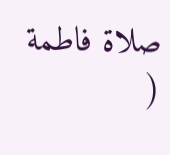صلاة فاطمة (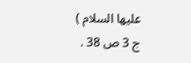عليها السلام ) ج 3 ص 38 .